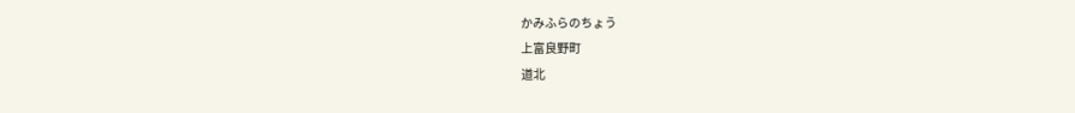かみふらのちょう
上富良野町
道北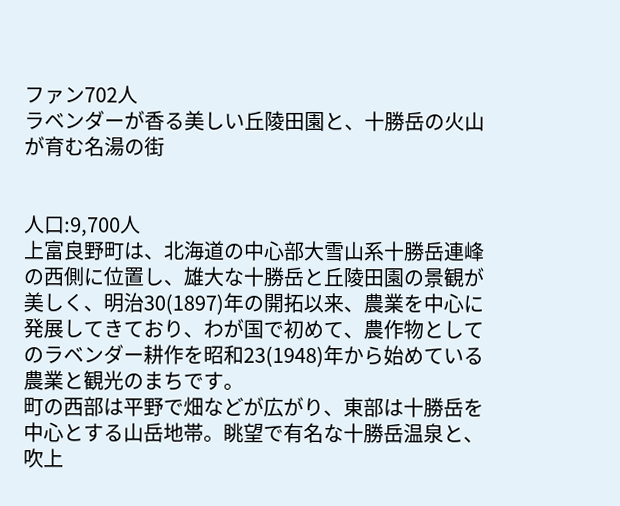ファン702人
ラベンダーが香る美しい丘陵田園と、十勝岳の火山が育む名湯の街


人口:9,700人
上富良野町は、北海道の中心部大雪山系十勝岳連峰の西側に位置し、雄大な十勝岳と丘陵田園の景観が美しく、明治30(1897)年の開拓以来、農業を中心に発展してきており、わが国で初めて、農作物としてのラベンダー耕作を昭和23(1948)年から始めている農業と観光のまちです。
町の西部は平野で畑などが広がり、東部は十勝岳を中心とする山岳地帯。眺望で有名な十勝岳温泉と、吹上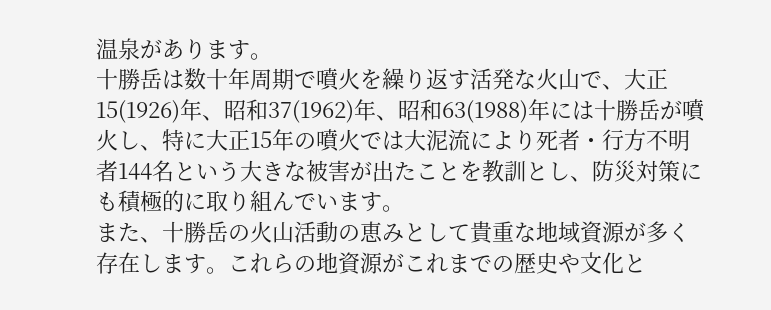温泉があります。
十勝岳は数十年周期で噴火を繰り返す活発な火山で、大正15(1926)年、昭和37(1962)年、昭和63(1988)年には十勝岳が噴火し、特に大正15年の噴火では大泥流により死者・行方不明者144名という大きな被害が出たことを教訓とし、防災対策にも積極的に取り組んでいます。
また、十勝岳の火山活動の恵みとして貴重な地域資源が多く存在します。これらの地資源がこれまでの歴史や文化と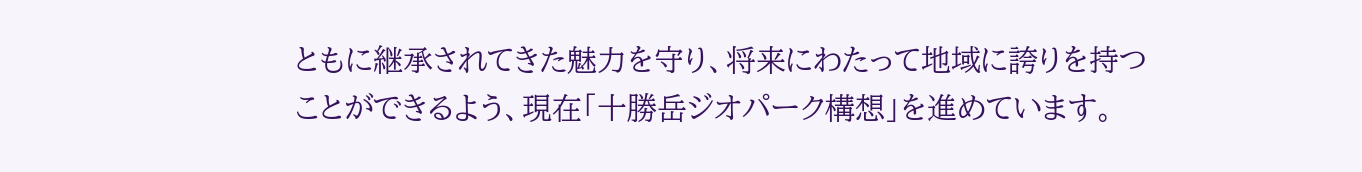ともに継承されてきた魅力を守り、将来にわたって地域に誇りを持つことができるよう、現在「十勝岳ジオパーク構想」を進めています。